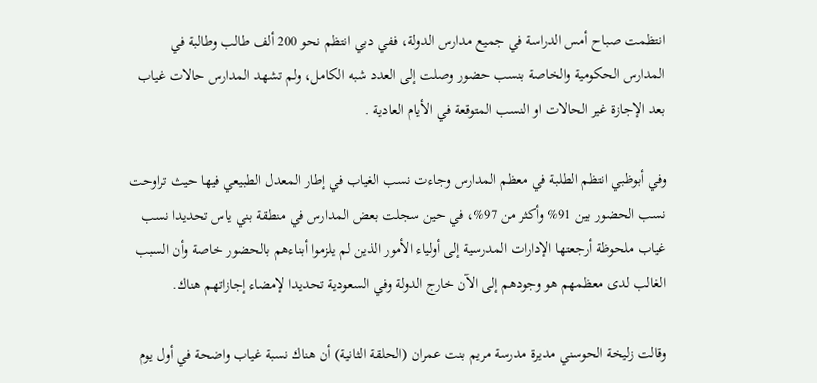انتظمت صباح أمس الدراسة في جميع مدارس الدولة، ففي دبي انتظم نحو 200 ألف طالب وطالبة في المدارس الحكومية والخاصة بنسب حضور وصلت إلى العدد شبه الكامل، ولم تشهد المدارس حالات غياب بعد الإجازة غير الحالات او النسب المتوقعة في الأيام العادية .

وفي أبوظبي انتظم الطلبة في معظم المدارس وجاءت نسب الغياب في إطار المعدل الطبيعي فيها حيث تراوحت نسب الحضور بين 91% وأكثر من 97%، في حين سجلت بعض المدارس في منطقة بني ياس تحديدا نسب غياب ملحوظة أرجعتها الإدارات المدرسية إلى أولياء الأمور الذين لم يلزموا أبناءهم بالحضور خاصة وأن السبب الغالب لدى معظمهم هو وجودهم إلى الآن خارج الدولة وفي السعودية تحديدا لإمضاء إجازاتهم هناك.

وقالت زليخة الحوسني مديرة مدرسة مريم بنت عمران (الحلقة الثانية) أن هناك نسبة غياب واضحة في أول يوم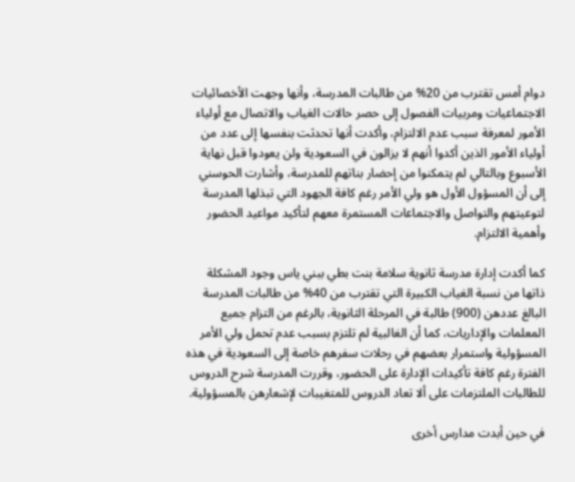دوام أمس تقترب من 20% من طالبات المدرسة، وأنها وجهت الأخصائيات الاجتماعيات ومربيات الفصول إلى حصر حالات الغياب والاتصال مع أولياء الأمور لمعرفة سبب عدم الالتزام، وأكدت أنها تحدثت بنفسها إلى عدد من أولياء الأمور الذين أكدوا أنهم لا يزالون في السعودية ولن يعودوا قبل نهاية الأسبوع وبالتالي لم يتمكنوا من إحضار بناتهم للمدرسة، وأشارت الحوسني إلى أن المسؤول الأول هو ولي الأمر رغم كافة الجهود التي تبذلها المدرسة لتوعيتهم والتواصل والاجتماعات المستمرة معهم لتأكيد مواعيد الحضور وأهمية الالتزام.

كما أكدت إدارة مدرسة ثانوية سلامة بنت بطي ببني ياس وجود المشكلة ذاتها من نسبة الغياب الكبيرة التي تقترب من 40% من طالبات المدرسة البالغ عددهن (900) طالبة في المرحلة الثانوية، بالرغم من التزام جميع المعلمات والإداريات، كما أن الغالبية لم تلتزم بسبب عدم تحمل ولي الأمر المسؤولية واستمرار بعضهم في رحلات سفرهم خاصة إلى السعودية في هذه الفترة رغم كافة تأكيدات الإدارة على الحضور، وقررت المدرسة شرح الدروس للطالبات الملتزمات على ألا تعاد الدروس للمتغيبات لإشعارهن بالمسؤولية.

في حين أبدت مدارس أخرى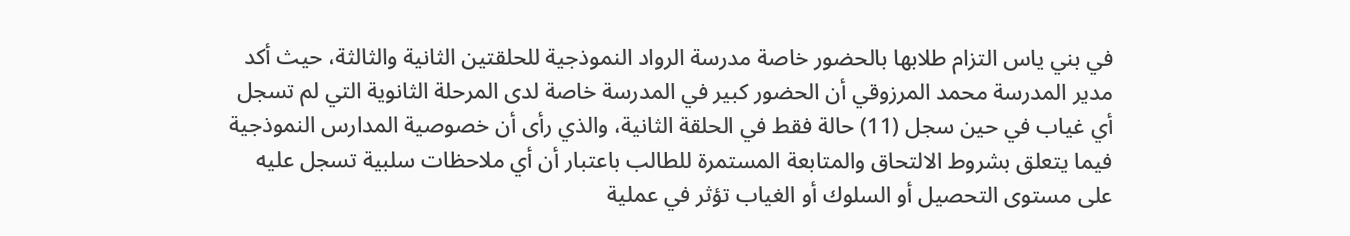في بني ياس التزام طلابها بالحضور خاصة مدرسة الرواد النموذجية للحلقتين الثانية والثالثة، حيث أكد مدير المدرسة محمد المرزوقي أن الحضور كبير في المدرسة خاصة لدى المرحلة الثانوية التي لم تسجل أي غياب في حين سجل (11) حالة فقط في الحلقة الثانية، والذي رأى أن خصوصية المدارس النموذجية فيما يتعلق بشروط الالتحاق والمتابعة المستمرة للطالب باعتبار أن أي ملاحظات سلبية تسجل عليه على مستوى التحصيل أو السلوك أو الغياب تؤثر في عملية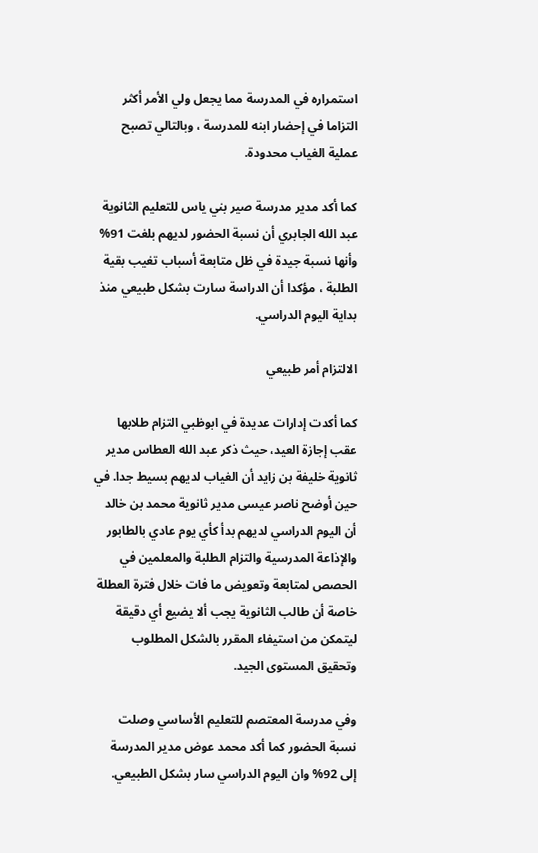استمراره في المدرسة مما يجعل ولي الأمر أكثر التزاما في إحضار ابنه للمدرسة ، وبالتالي تصبح عملية الغياب محدودة.

كما أكد مدير مدرسة صير بني ياس للتعليم الثانوية عبد الله الجابري أن نسبة الحضور لديهم بلغت 91% وأنها نسبة جيدة في ظل متابعة أسباب تغيب بقية الطلبة ، مؤكدا أن الدراسة سارت بشكل طبيعي منذ بداية اليوم الدراسي.

الالتزام أمر طبيعي

كما أكدت إدارات عديدة في ابوظبي التزام طلابها عقب إجازة العيد، حيث ذكر عبد الله العطاس مدير ثانوية خليفة بن زايد أن الغياب لديهم بسيط جدا. في حين أوضح ناصر عيسى مدير ثانوية محمد بن خالد أن اليوم الدراسي لديهم بدأ كأي يوم عادي بالطابور والإذاعة المدرسية والتزام الطلبة والمعلمين في الحصص لمتابعة وتعويض ما فات خلال فترة العطلة خاصة أن طالب الثانوية يجب ألا يضيع أي دقيقة ليتمكن من استيفاء المقرر بالشكل المطلوب وتحقيق المستوى الجيد.

وفي مدرسة المعتصم للتعليم الأساسي وصلت نسبة الحضور كما أكد محمد عوض مدير المدرسة إلى 92% وان اليوم الدراسي سار بشكل الطبيعي.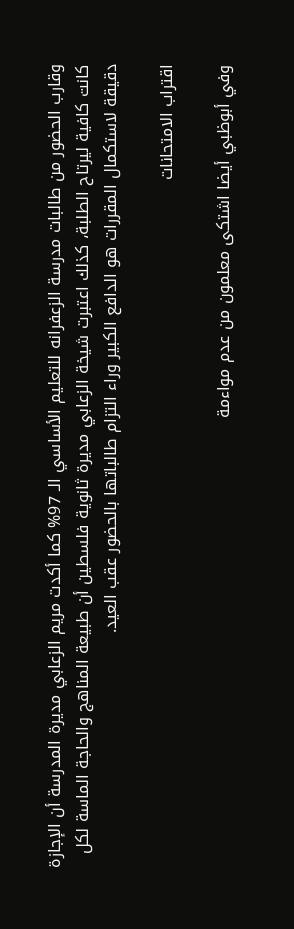وقارب الحضور من طالبات مدرسة الزعفرانه للتعليم الأساسي الـ 97% كما أكدت مريم الزعابي مديرة المدرسة أن الإجازة كانت كافية ليرتاح الطلبة، كذلك اعتبرت شيخة الزعابي مديرة ثانوية فلسطين أن طبيعة المناهج والحاجة الماسة لكل دقيقة لاستكمال المقررات هو الدافع الكبير وراء التزام طالباتها بالحضور عقب العيد.

اقتراب الامتحانات

وفي أبوظبي أيضا اشتكى معلمون من عدم مواءمة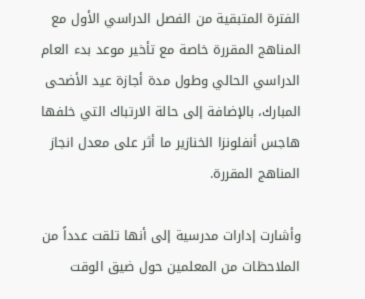الفترة المتبقية من الفصل الدراسي الأول مع المناهج المقررة خاصة مع تأخير موعد بدء العام الدراسي الحالي وطول مدة أجازة عيد الأضحى المبارك، بالإضافة إلى حالة الارتباك التي خلفها هاجس أنفلونزا الخنازير ما أثر على معدل انجاز المناهج المقررة.

وأشارت إدارات مدرسية إلى أنها تلقت عدداً من الملاحظات من المعلمين حول ضيق الوقت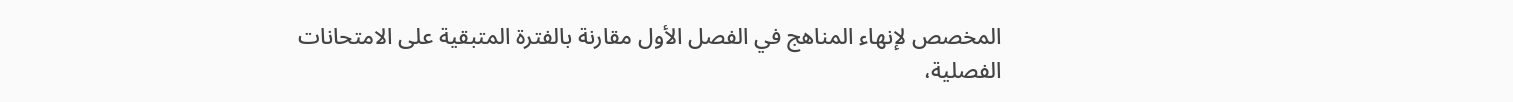المخصص لإنهاء المناهج في الفصل الأول مقارنة بالفترة المتبقية على الامتحانات الفصلية،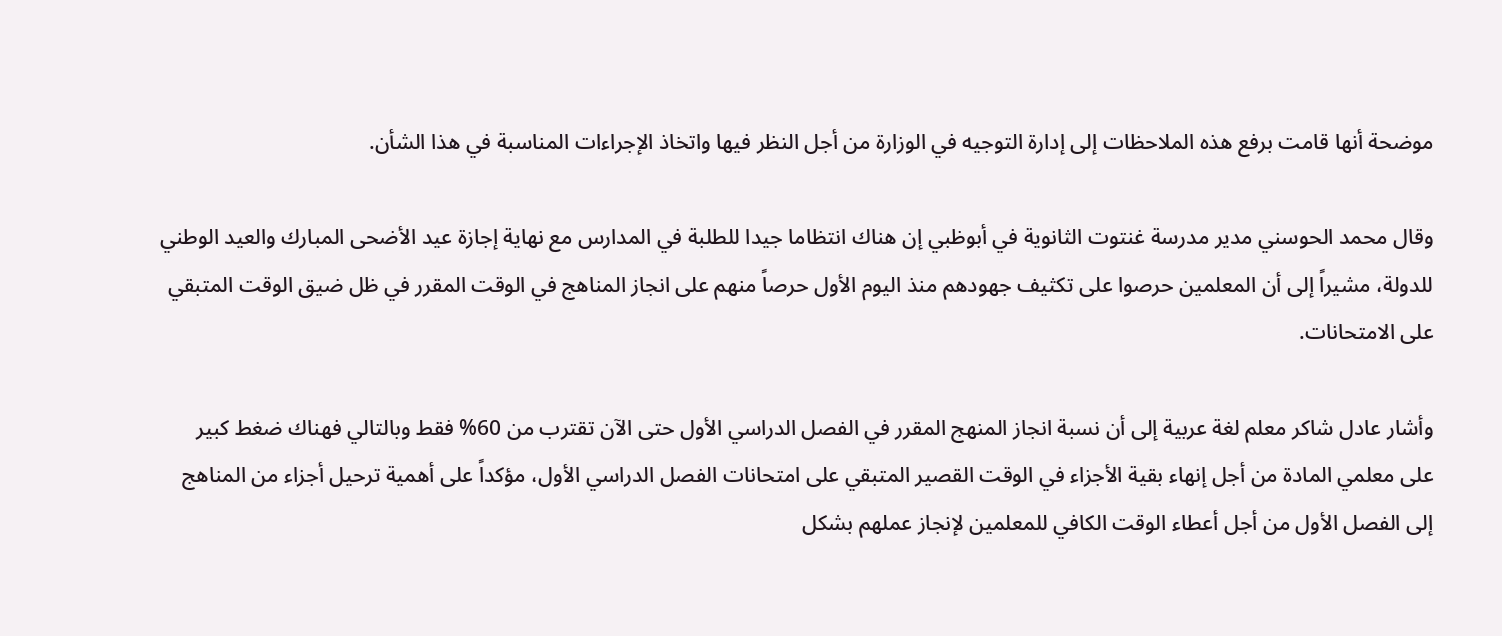موضحة أنها قامت برفع هذه الملاحظات إلى إدارة التوجيه في الوزارة من أجل النظر فيها واتخاذ الإجراءات المناسبة في هذا الشأن.

وقال محمد الحوسني مدير مدرسة غنتوت الثانوية في أبوظبي إن هناك انتظاما جيدا للطلبة في المدارس مع نهاية إجازة عيد الأضحى المبارك والعيد الوطني للدولة، مشيراً إلى أن المعلمين حرصوا على تكثيف جهودهم منذ اليوم الأول حرصاً منهم على انجاز المناهج في الوقت المقرر في ظل ضيق الوقت المتبقي على الامتحانات.

وأشار عادل شاكر معلم لغة عربية إلى أن نسبة انجاز المنهج المقرر في الفصل الدراسي الأول حتى الآن تقترب من 60% فقط وبالتالي فهناك ضغط كبير على معلمي المادة من أجل إنهاء بقية الأجزاء في الوقت القصير المتبقي على امتحانات الفصل الدراسي الأول، مؤكداً على أهمية ترحيل أجزاء من المناهج إلى الفصل الأول من أجل أعطاء الوقت الكافي للمعلمين لإنجاز عملهم بشكل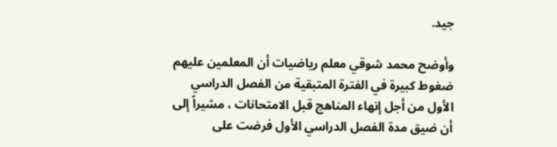جيد.

وأوضح محمد شوقي معلم رياضيات أن المعلمين عليهم ضغوط كبيرة في الفترة المتبقية من الفصل الدراسي الأول من أجل إنهاء المناهج قبل الامتحانات ، مشيراً إلى أن ضيق مدة الفصل الدراسي الأول فرضت على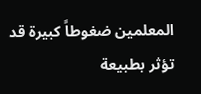المعلمين ضغوطاً كبيرة قد تؤثر بطبيعة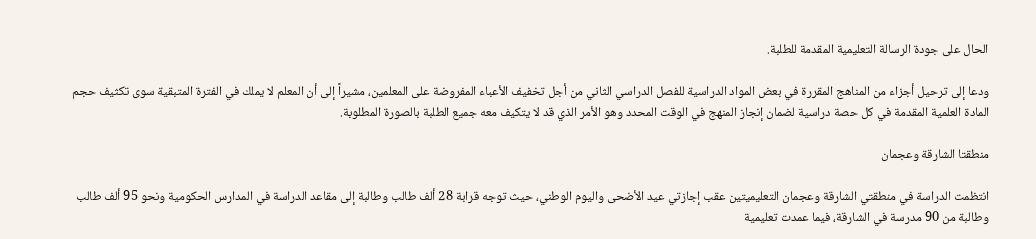الحال على جودة الرسالة التعليمية المقدمة للطلبة.

ودعا إلى ترحيل أجزاء من المناهج المقررة في بعض المواد الدراسية للفصل الدراسي الثاني من أجل تخفيف الأعباء المفروضة على المعلمين، مشيراً إلى أن المعلم لا يملك في الفترة المتبقية سوى تكثيف حجم المادة العلمية المقدمة في كل حصة دراسية لضمان إنجاز المنهج في الوقت المحدد وهو الأمر الذي قد لا يتكيف معه جميع الطلبة بالصورة المطلوبة.

منطقتا الشارقة وعجمان

انتظمت الدراسة في منطقتي الشارقة وعجمان التعليميتين عقب إجازتي عيد الأضحى واليوم الوطني، حيث توجه قرابة 28 ألف طالب وطالبة إلى مقاعد الدراسة في المدارس الحكومية ونحو 95 ألف طالب وطالبة من 90 مدرسة في الشارقة، فيما عمدت تعليمية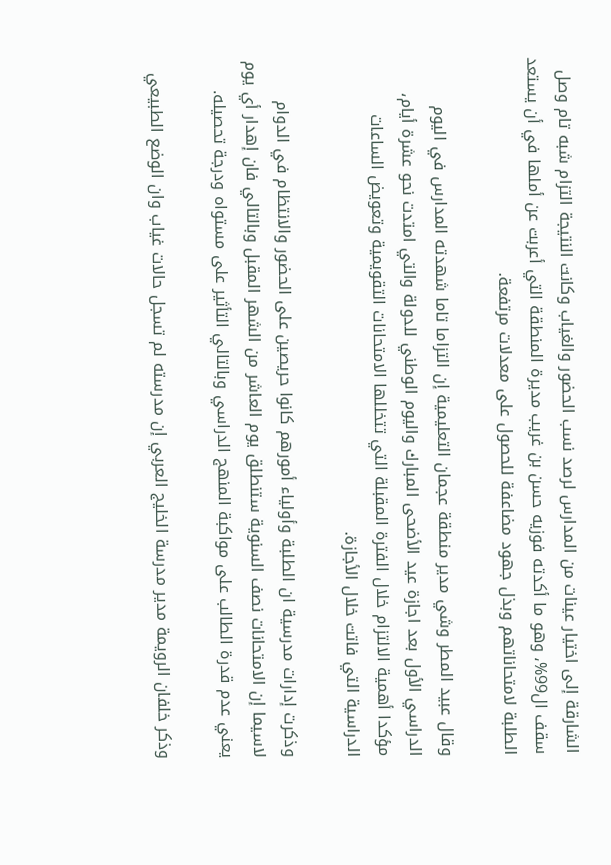الشارقة إلى اختيار عينات من المدارس لرصد نسب الحضور والغياب وكانت النتيجة التزام شبه تام وصل سقف ال99%، وهو ما أكدته فوزيه حسن بن غريب مديرة المنطقة التي أعربت عن أملها في أن يستعد الطلبة لامتحاناتهم وبذل جهود مضاعفة للحصول على معدلات مرتفعة.

وقال عبيد المطر وشي مدير منطقة عجمان التعليمية إن التزاما تاما شهدته المدارس في اليوم الدراسي الأول بعد اجازة عيد الأضحى المبارك واليوم الوطني للدولة والتي امتدت نحو عشرة أيام، مؤكدا أهمية الالتزام خلال الفترة المقبلة التي تتخللها الامتحانات التقويمية وتعويض الساعات الدراسية التي فاتت خلال الأجازة.

وذكرت إدارات مدرسية ان الطلبة وأولياء أمورهم كانوا حريصين على الحضور والانتظام في الدوام لاسيما إن الامتحانات نصف السنوية ستنطلق يوم العاشر من الشهر المقبل وبالتالي فان إهدار أي يوم يعني عدم قدرة الطالب على مواكبة المنهج الدراسي وبالتالي التأثير على مستواه ودرجة تحصيله.

وذكر خلفان الرويمة مدير مدرسة الخليج العربي إن مدرسته لم تسجل حالات غياب وان الوضع الطبيعي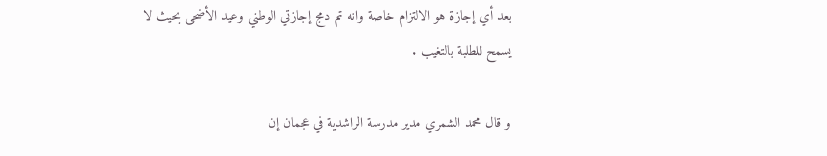بعد أي إجازة هو الالتزام خاصة وانه تم دمج إجازتي الوطني وعيد الأضحى بحيث لا يسمح للطلبة بالتغيب .

و قال محمد الشمري مدير مدرسة الراشدية في عجمان إن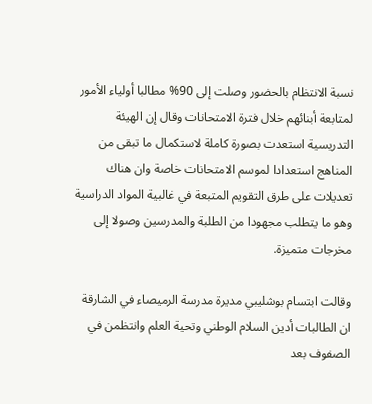نسبة الانتظام بالحضور وصلت إلى 90% مطالبا أولياء الأمور لمتابعة أبنائهم خلال فترة الامتحانات وقال إن الهيئة التدريسية استعدت بصورة كاملة لاستكمال ما تبقى من المناهج استعدادا لموسم الامتحانات خاصة وان هناك تعديلات على طرق التقويم المتبعة في غالبية المواد الدراسية وهو ما يتطلب مجهودا من الطلبة والمدرسين وصولا إلى مخرجات متميزة.

وقالت ابتسام بوشليبي مديرة مدرسة الرميصاء في الشارقة ان الطالبات أدين السلام الوطني وتحية العلم وانتظمن في الصفوف بعد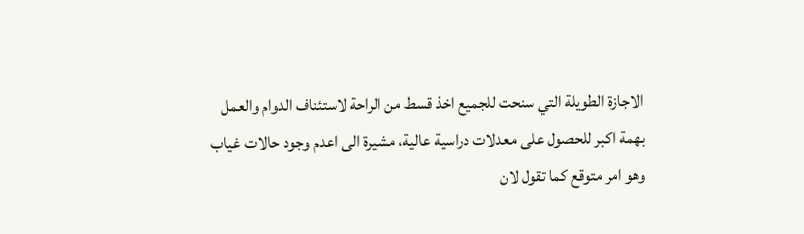الاجازة الطويلة التي سنحت للجميع اخذ قسط من الراحة لاستئناف الدوام والعمل بهمة اكبر للحصول على معدلات دراسية عالية، مشيرة الى اعدم وجود حالات غياب وهو امر متوقع كما تقول لان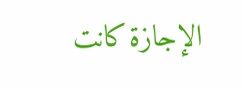الإجازة كانت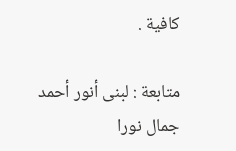كافية .

متابعة : لبنى أنور أحمد جمال نورا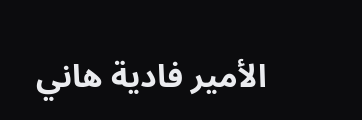الأمير فادية هاني